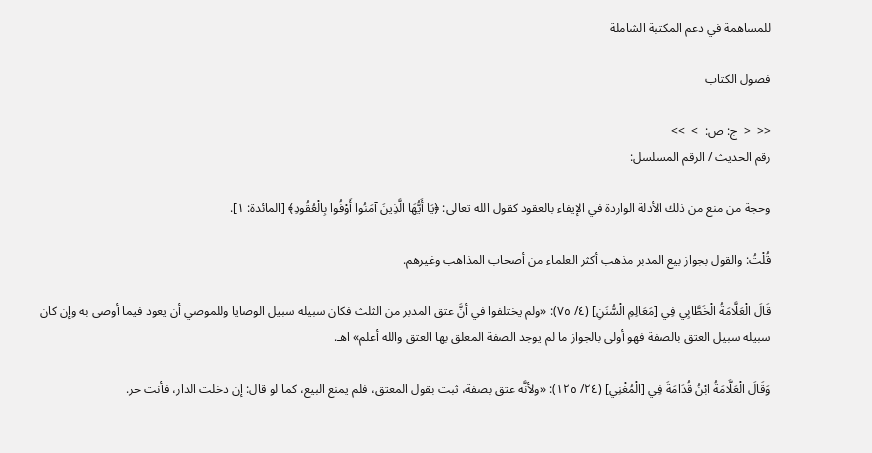للمساهمة في دعم المكتبة الشاملة

فصول الكتاب

<<  <  ج: ص:  >  >>
رقم الحديث / الرقم المسلسل:

وحجة من منع من ذلك الأدلة الواردة في الإيفاء بالعقود كقول الله تعالى: ﴿يَا أَيُّهَا الَّذِينَ آمَنُوا أَوْفُوا بِالْعُقُودِ﴾ [المائدة: ١].

قُلْتُ: والقول بجواز بيع المدبر مذهب أكثر العلماء من أصحاب المذاهب وغيرهم.

قَالَ الْعَلَّامَةُ الْخَطَّابِي فِي [مَعَالِمِ الْسُّنَنِ] (٤/ ٧٥): «ولم يختلفوا في أنَّ عتق المدبر من الثلث فكان سبيله سبيل الوصايا وللموصي أن يعود فيما أوصى به وإن كان سبيله سبيل العتق بالصفة فهو أولى بالجواز ما لم يوجد الصفة المعلق بها العتق والله أعلم» اهـ.

وَقَالَ الْعَلَّامَةُ ابْنُ قُدَامَةَ فِي [الْمُغْنِي] (٢٤/ ١٢٥): «ولأنَّه عتق بصفة، ثبت بقول المعتق، فلم يمنع البيع، كما لو قال: إن دخلت الدار، فأنت حر.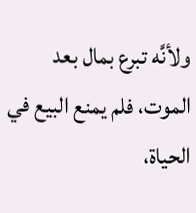ولأنَّه تبرع بمال بعد الموت، فلم يمنع البيع في الحياة،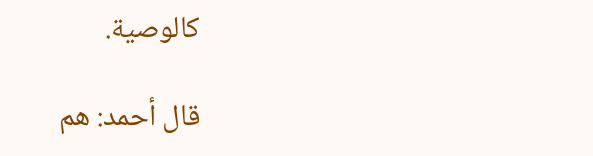كالوصية.

قال أحمد: هم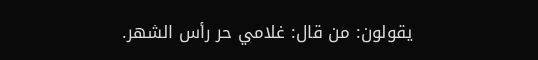يقولون: من قال: غلامي حر رأس الشهر.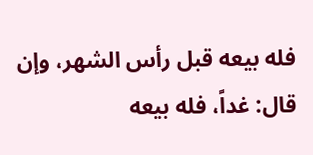فله بيعه قبل رأس الشهر، وإن قال: غداً، فله بيعه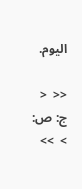اليوم.

<<  <  ج: ص:  >  >>